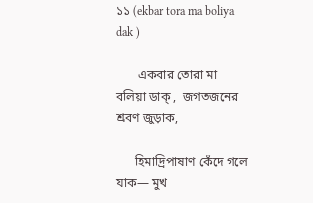১১ (ekbar tora ma boliya dak )

       একবার তোরা মা বলিয়া ডাক্‌ ,  জগতজনের শ্রবণ জুড়াক,

      হিমাদ্রিপাষাণ কেঁদে গলে যাক— মুখ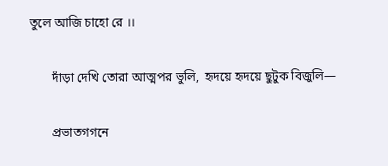তুলে আজি চাহো রে ।।

       দাঁড়া দেখি তোরা আত্মপর ভুলি,  হৃদয়ে হৃদয়ে ছুটুক বিজুলি—

       প্রভাতগগনে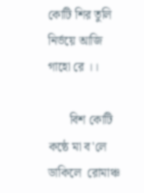কোটি শির তুলি  নির্ভয়ে আজি গাহো রে ।।

       বিশ কোটি কন্ঠে মা ব'লে ডাকিলে  রোমাঞ্চ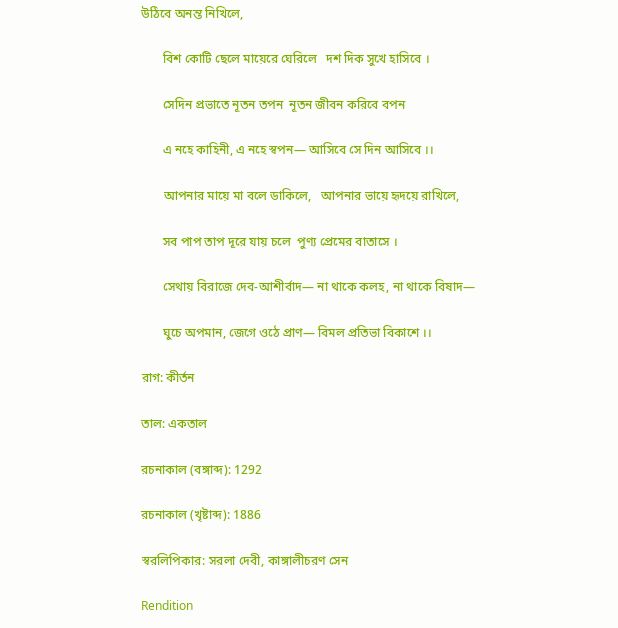উঠিবে অনন্ত নিখিলে,

       বিশ কোটি ছেলে মায়েরে ঘেরিলে   দশ দিক সুখে হাসিবে ।

       সেদিন প্রভাতে নূতন তপন  নূতন জীবন করিবে বপন

       এ নহে কাহিনী, এ নহে স্বপন— আসিবে সে দিন আসিবে ।।

       আপনার মায়ে মা বলে ডাকিলে,   আপনার ভায়ে হৃদয়ে রাখিলে,

       সব পাপ তাপ দূরে যায় চলে  পুণ্য প্রেমের বাতাসে ।

       সেথায় বিরাজে দেব-আশীর্বাদ— না থাকে কলহ, না থাকে বিষাদ—

       ঘুচে অপমান, জেগে ওঠে প্রাণ— বিমল প্রতিভা বিকাশে ।।

রাগ: কীর্তন

তাল: একতাল

রচনাকাল (বঙ্গাব্দ): 1292

রচনাকাল (খৃষ্টাব্দ): 1886

স্বরলিপিকার: সরলা দেবী, কাঙ্গালীচরণ সেন

Rendition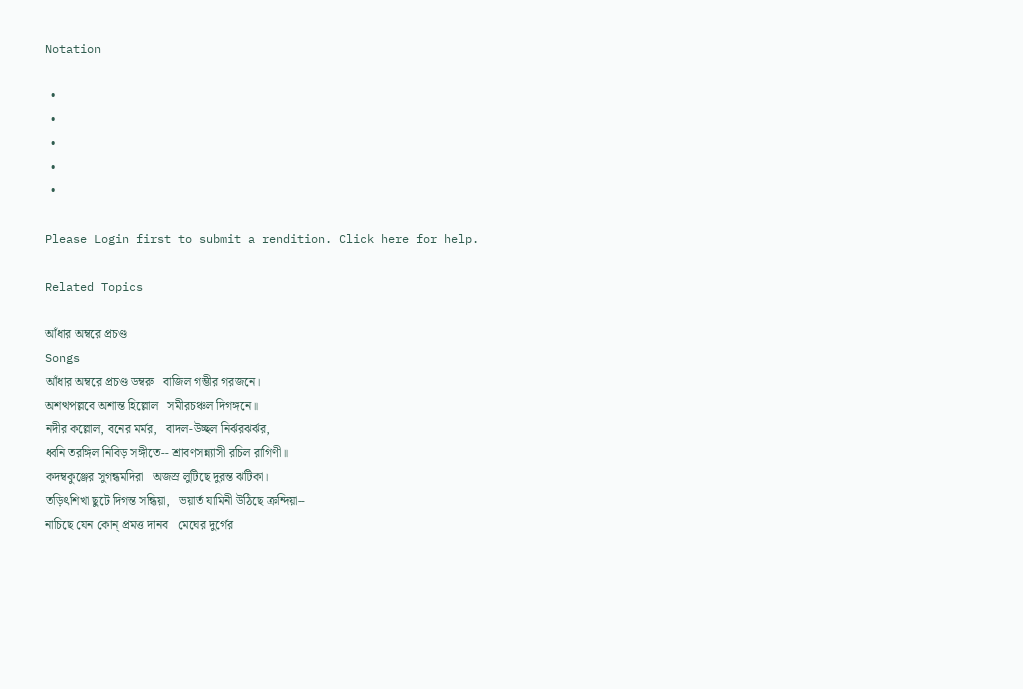Notation

  •
  •
  •
  •
  •

Please Login first to submit a rendition. Click here for help.

Related Topics

আঁধার অম্বরে প্রচণ্ড
Songs
আঁধার অম্বরে প্রচণ্ড ডম্বরু   বাজিল গম্ভীর গরজনে।
অশত্থপল্লবে অশান্ত হিল্লোল   সমীরচঞ্চল দিগঙ্গনে॥
নদীর কল্লোল, বনের মর্মর,   বাদল-উচ্ছল নির্ঝরঝর্ঝর,
ধ্বনি তরঙ্গিল নিবিড় সঙ্গীতে-- শ্রাবণসন্ন্যাসী রচিল রাগিণী॥
কদম্বকুঞ্জের সুগন্ধমদিরা   অজস্র লুটিছে দুরন্ত ঝটিকা।
তড়িৎশিখা ছুটে দিগন্ত সন্ধিয়া,   ভয়ার্ত যামিনী উঠিছে ক্রন্দিয়া--
নাচিছে যেন কোন্‌ প্রমত্ত দানব   মেঘের দুর্গের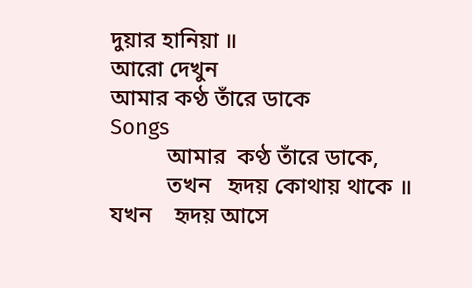দুয়ার হানিয়া ॥
আরো দেখুন
আমার কণ্ঠ তাঁরে ডাকে
Songs
          আমার  কণ্ঠ তাঁরে ডাকে,
          তখন   হৃদয় কোথায় থাকে ॥
যখন    হৃদয় আসে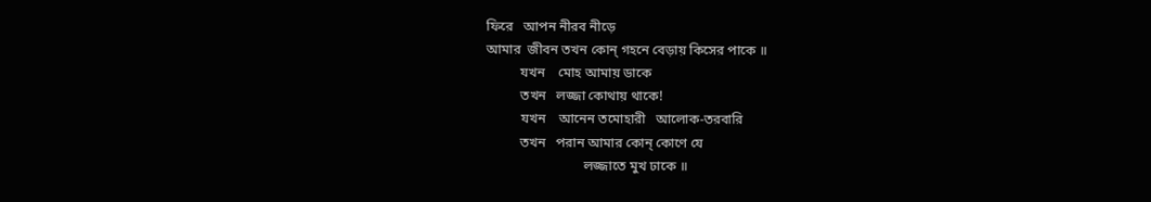ফিরে   আপন নীরব নীড়ে
আমার  জীবন তখন কোন্‌ গহনে বেড়ায় কিসের পাকে ॥
          যখন    মোহ আমায় ডাকে
          তখন   লজ্জা কোথায় থাকে!
          যখন    আনেন তমোহারী   আলোক-তরবারি
          তখন   পরান আমার কোন্‌ কোণে যে
                             লজ্জাতে মুখ ঢাকে ॥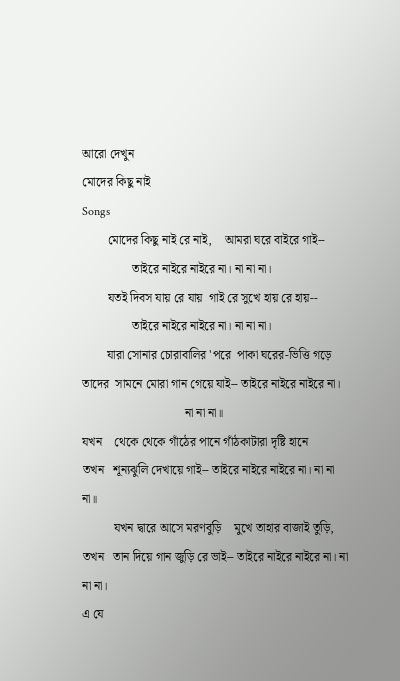আরো দেখুন
মোদের কিছু নাই
Songs
        মোদের কিছু নাই রে নাই,    আমরা ঘরে বাইরে গাই--
                তাইরে নাইরে নাইরে না। না না না।
        যতই দিবস যায় রে যায়  গাই রে সুখে হায় রে হায়--
                তাইরে নাইরে নাইরে না। না না না।
        যারা সোনার চোরাবালির 'পরে  পাকা ঘরের-ভিত্তি গড়ে
তাদের  সামনে মোরা গান গেয়ে যাই-- তাইরে নাইরে নাইরে না।
                                 না না না॥
যখন    থেকে থেকে গাঁঠের পানে গাঁঠকাটারা দৃষ্টি হানে
তখন   শূন্যঝুলি দেখায়ে গাই-- তাইরে নাইরে নাইরে না। না না না॥
          যখন দ্বারে আসে মরণবুড়ি    মুখে তাহার বাজাই তুড়ি,
তখন   তান দিয়ে গান জুড়ি রে ভাই-- তাইরে নাইরে নাইরে না। না না না।
এ যে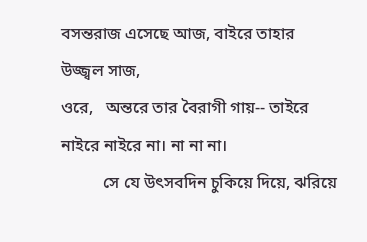বসন্তরাজ এসেছে আজ, বাইরে তাহার উজ্জ্বল সাজ,
ওরে,   অন্তরে তার বৈরাগী গায়-- তাইরে নাইরে নাইরে না। না না না।
          সে যে উৎসবদিন চুকিয়ে দিয়ে, ঝরিয়ে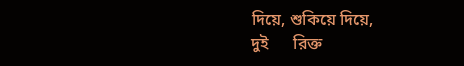দিয়ে, শুকিয়ে দিয়ে,
দুই      রিক্ত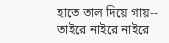হাতে তাল দিয়ে গায়-- তাইরে নাইরে নাইরে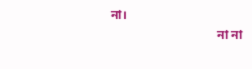না।
                                  না না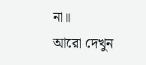না॥
আরো দেখুন